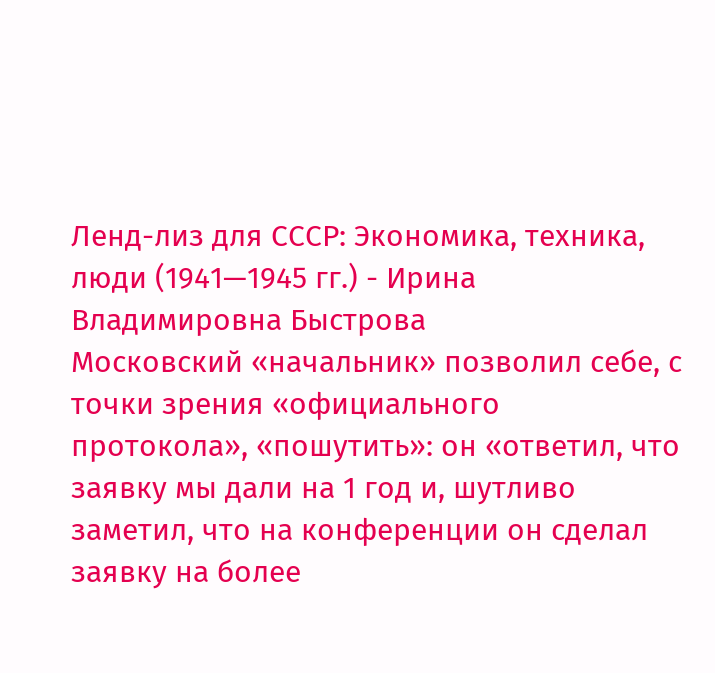Ленд-лиз для СССР: Экономика, техника, люди (1941—1945 гг.) - Ирина Владимировна Быстрова
Московский «начальник» позволил себе, с точки зрения «официального протокола», «пошутить»: он «ответил, что заявку мы дали на 1 год и, шутливо заметил, что на конференции он сделал заявку на более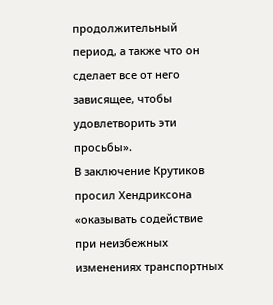продолжительный период, а также что он сделает все от него зависящее, чтобы удовлетворить эти просьбы».
В заключение Крутиков просил Хендриксона «оказывать содействие при неизбежных изменениях транспортных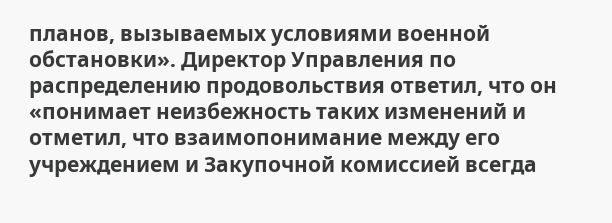планов, вызываемых условиями военной обстановки». Директор Управления по распределению продовольствия ответил, что он «понимает неизбежность таких изменений и отметил, что взаимопонимание между его учреждением и Закупочной комиссией всегда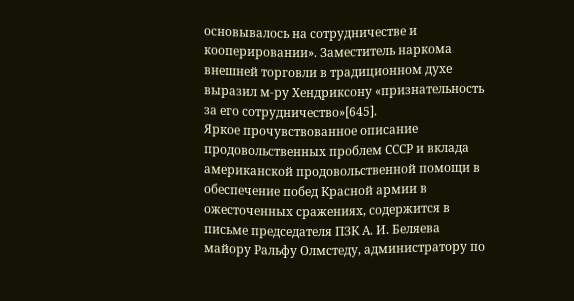основывалось на сотрудничестве и кооперировании». Заместитель наркома внешней торговли в традиционном духе выразил м-ру Хендриксону «признательность за его сотрудничество»[645].
Яркое прочувствованное описание продовольственных проблем СССР и вклада американской продовольственной помощи в обеспечение побед Красной армии в ожесточенных сражениях, содержится в письме председателя ПЗК А. И. Беляева майору Ральфу Олмстеду, администратору по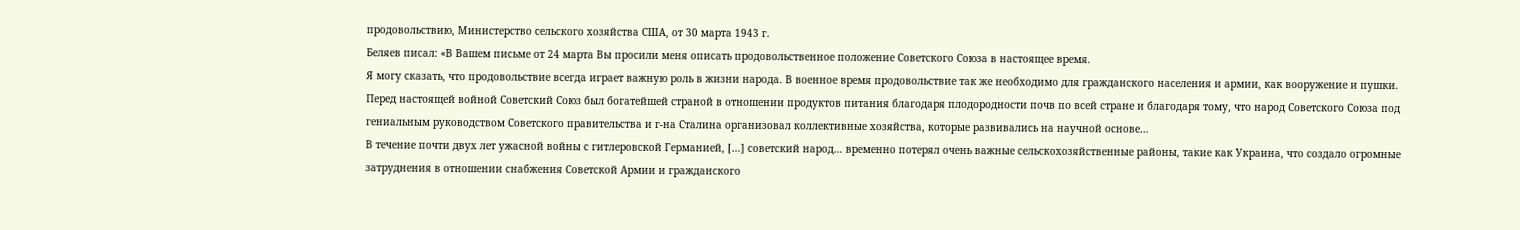продовольствию, Министерство сельского хозяйства США, от 30 марта 1943 г.
Беляев писал: «В Вашем письме от 24 марта Вы просили меня описать продовольственное положение Советского Союза в настоящее время.
Я могу сказать, что продовольствие всегда играет важную роль в жизни народа. В военное время продовольствие так же необходимо для гражданского населения и армии, как вооружение и пушки.
Перед настоящей войной Советский Союз был богатейшей страной в отношении продуктов питания благодаря плодородности почв по всей стране и благодаря тому, что народ Советского Союза под гениальным руководством Советского правительства и г-на Сталина организовал коллективные хозяйства, которые развивались на научной основе…
В течение почти двух лет ужасной войны с гитлеровской Германией, […] советский народ… временно потерял очень важные сельскохозяйственные районы, такие как Украина, что создало огромные затруднения в отношении снабжения Советской Армии и гражданского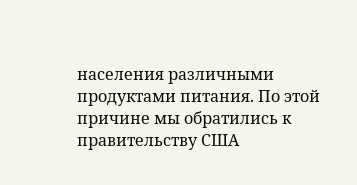населения различными продуктами питания. По этой причине мы обратились к правительству США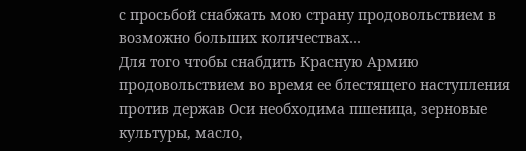с просьбой снабжать мою страну продовольствием в возможно больших количествах…
Для того чтобы снабдить Красную Армию продовольствием во время ее блестящего наступления против держав Оси необходима пшеница, зерновые культуры, масло,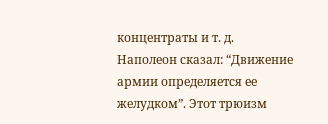концентраты и т. д.
Наполеон сказал: “Движение армии определяется ее желудком”. Этот трюизм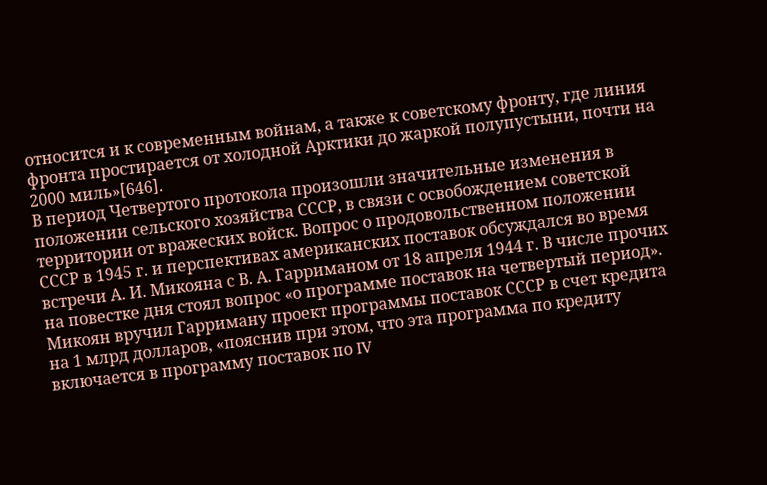относится и к современным войнам, а также к советскому фронту, где линия фронта простирается от холодной Арктики до жаркой полупустыни, почти на 2000 миль»[646].
В период Четвертого протокола произошли значительные изменения в положении сельского хозяйства СССР, в связи с освобождением советской территории от вражеских войск. Вопрос о продовольственном положении СССР в 1945 г. и перспективах американских поставок обсуждался во время встречи А. И. Микояна с В. А. Гарриманом от 18 апреля 1944 г. В числе прочих на повестке дня стоял вопрос «о программе поставок на четвертый период». Микоян вручил Гарриману проект программы поставок СССР в счет кредита на 1 млрд долларов, «пояснив при этом, что эта программа по кредиту включается в программу поставок по IV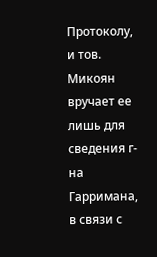Протоколу, и тов. Микоян вручает ее лишь для сведения г-на Гарримана, в связи с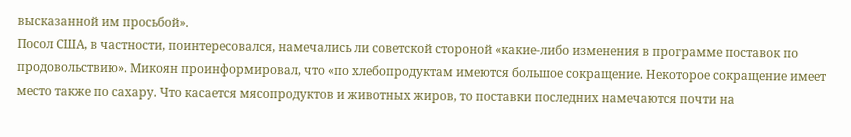высказанной им просьбой».
Посол США, в частности, поинтересовался, намечались ли советской стороной «какие-либо изменения в программе поставок по продовольствию». Микоян проинформировал, что «по хлебопродуктам имеются большое сокращение. Некоторое сокращение имеет место также по сахару. Что касается мясопродуктов и животных жиров, то поставки последних намечаются почти на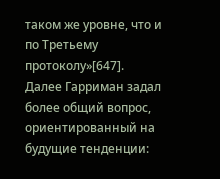таком же уровне, что и по Третьему протоколу»[647].
Далее Гарриман задал более общий вопрос, ориентированный на будущие тенденции: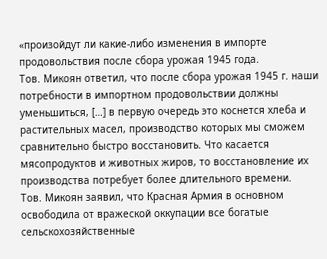«произойдут ли какие-либо изменения в импорте продовольствия после сбора урожая 1945 года.
Тов. Микоян ответил, что после сбора урожая 1945 г. наши потребности в импортном продовольствии должны уменьшиться, […] в первую очередь это коснется хлеба и растительных масел, производство которых мы сможем сравнительно быстро восстановить. Что касается мясопродуктов и животных жиров, то восстановление их производства потребует более длительного времени.
Тов. Микоян заявил, что Красная Армия в основном освободила от вражеской оккупации все богатые сельскохозяйственные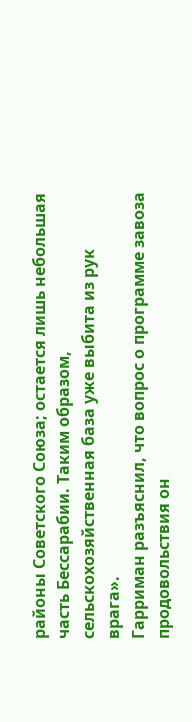районы Советского Союза; остается лишь небольшая часть Бессарабии. Таким образом, сельскохозяйственная база уже выбита из рук врага».
Гарриман разъяснил, что вопрос о программе завоза продовольствия он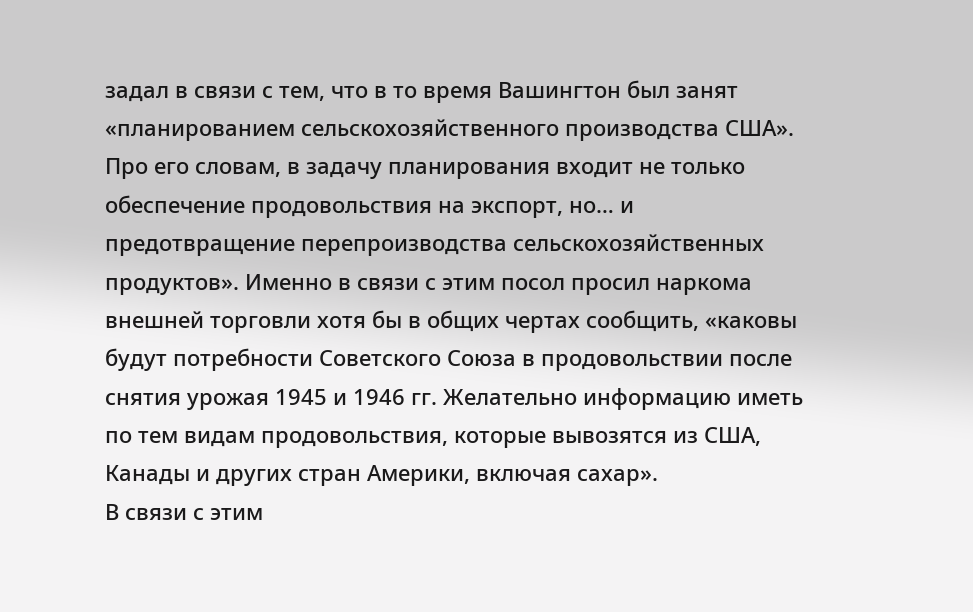задал в связи с тем, что в то время Вашингтон был занят «планированием сельскохозяйственного производства США». Про его словам, в задачу планирования входит не только обеспечение продовольствия на экспорт, но… и предотвращение перепроизводства сельскохозяйственных продуктов». Именно в связи с этим посол просил наркома внешней торговли хотя бы в общих чертах сообщить, «каковы будут потребности Советского Союза в продовольствии после снятия урожая 1945 и 1946 гг. Желательно информацию иметь по тем видам продовольствия, которые вывозятся из США, Канады и других стран Америки, включая сахар».
В связи с этим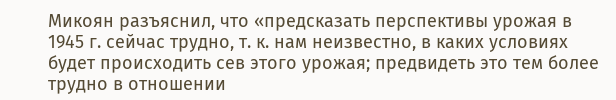Микоян разъяснил, что «предсказать перспективы урожая в 1945 г. сейчас трудно, т. к. нам неизвестно, в каких условиях будет происходить сев этого урожая; предвидеть это тем более трудно в отношении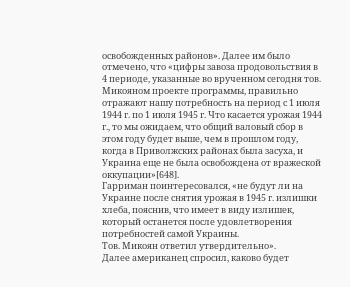освобожденных районов». Далее им было отмечено, что «цифры завоза продовольствия в 4 периоде, указанные во врученном сегодня тов. Микояном проекте программы, правильно отражают нашу потребность на период с 1 июля 1944 г. по 1 июля 1945 г. Что касается урожая 1944 г., то мы ожидаем, что общий валовый сбор в этом году будет выше, чем в прошлом году, когда в Приволжских районах была засуха, и Украина еще не была освобождена от вражеской оккупации»[648].
Гарриман поинтересовался, «не будут ли на Украине после снятия урожая в 1945 г. излишки хлеба, пояснив, что имеет в виду излишек, который останется после удовлетворения потребностей самой Украины.
Тов. Микоян ответил утвердительно».
Далее американец спросил, каково будет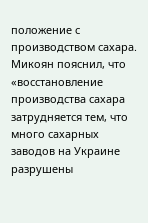положение с производством сахара. Микоян пояснил, что «восстановление производства сахара затрудняется тем, что много сахарных заводов на Украине разрушены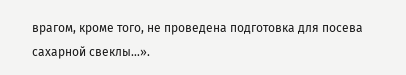врагом, кроме того, не проведена подготовка для посева сахарной свеклы…».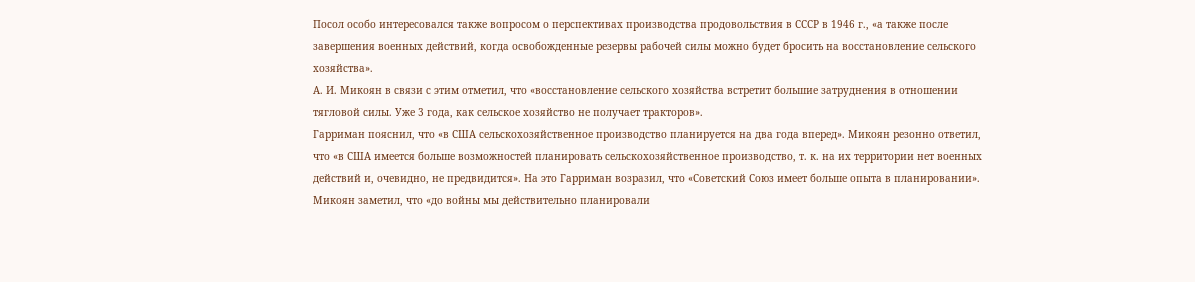Посол особо интересовался также вопросом о перспективах производства продовольствия в СССР в 1946 г., «а также после завершения военных действий, когда освобожденные резервы рабочей силы можно будет бросить на восстановление сельского хозяйства».
А. И. Микоян в связи с этим отметил, что «восстановление сельского хозяйства встретит большие затруднения в отношении тягловой силы. Уже 3 года, как сельское хозяйство не получает тракторов».
Гарриман пояснил, что «в США сельскохозяйственное производство планируется на два года вперед». Микоян резонно ответил, что «в США имеется больше возможностей планировать сельскохозяйственное производство, т. к. на их территории нет военных действий и, очевидно, не предвидится». На это Гарриман возразил, что «Советский Союз имеет больше опыта в планировании». Микоян заметил, что «до войны мы действительно планировали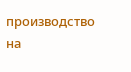производство на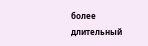более длительный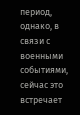период, однако, в связи с военными событиями, сейчас это встречает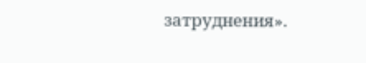затруднения».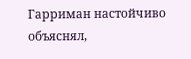Гарриман настойчиво объяснял,